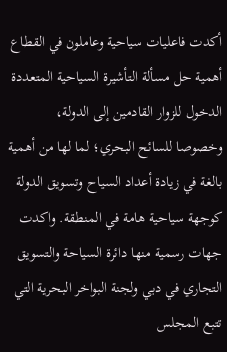أكدت فاعليات سياحية وعاملون في القطاع أهمية حل مسألة التأشيرة السياحية المتعددة الدخول للزوار القادمين إلى الدولة، وخصوصا للسائح البحري؛ لما لها من أهمية بالغة في زيادة أعداد السياح وتسويق الدولة كوجهة سياحية هامة في المنطقة. واكدت جهات رسمية منها دائرة السياحة والتسويق التجاري في دبي ولجنة البواخر البحرية التي تتبع المجلس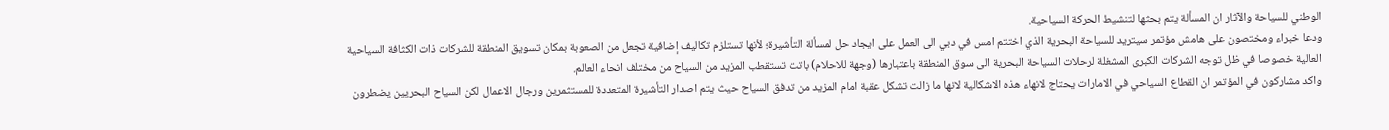الوطني للسياحة والآثار ان المسألة يتم بحثها لتنشيط الحركة السياحية.
ودعا خبراء ومختصون على هامش مؤتمر سيتريد للسياحة البحرية الذي اختتم امس في دبي الى العمل على ايجاد حل لمسألة التأشيرة؛ لأنها تستلزم تكاليف إضافية تجعل من الصعوبة بمكان تسويق المنطقة للشركات ذات الكثافة السياحية العالية خصوصا في ظل توجه الشركات الكبرى المشغلة لرحلات السياحة البحرية الى سوق المنطقة باعتبارها (وجهة للاحلام) باتت تستقطب المزيد من السياح من مختلف انحاء العالم.
واكد مشاركون في المؤتمر ان القطاع السياحي في الامارات يحتاج لانهاء هذه الاشكالية لانها ما زالت تشكل عقبة امام المزيد من تدفق السياح حيث يتم اصدار التأشيرة المتعددة للمستثمرين ورجال الاعمال لكن السياح البحريين يضطرون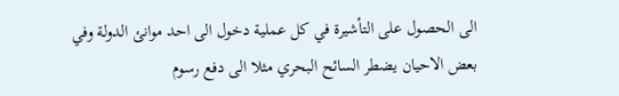الى الحصول على التأشيرة في كل عملية دخول الى احد موانئ الدولة وفي بعض الاحيان يضطر السائح البحري مثلا الى دفع رسوم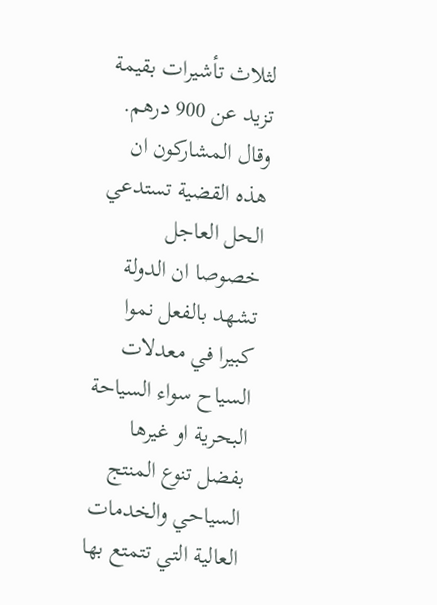لثلاث تأشيرات بقيمة تزيد عن 900 درهم.
وقال المشاركون ان هذه القضية تستدعي الحل العاجل خصوصا ان الدولة تشهد بالفعل نموا كبيرا في معدلات السياح سواء السياحة البحرية او غيرها بفضل تنوع المنتج السياحي والخدمات العالية التي تتمتع بها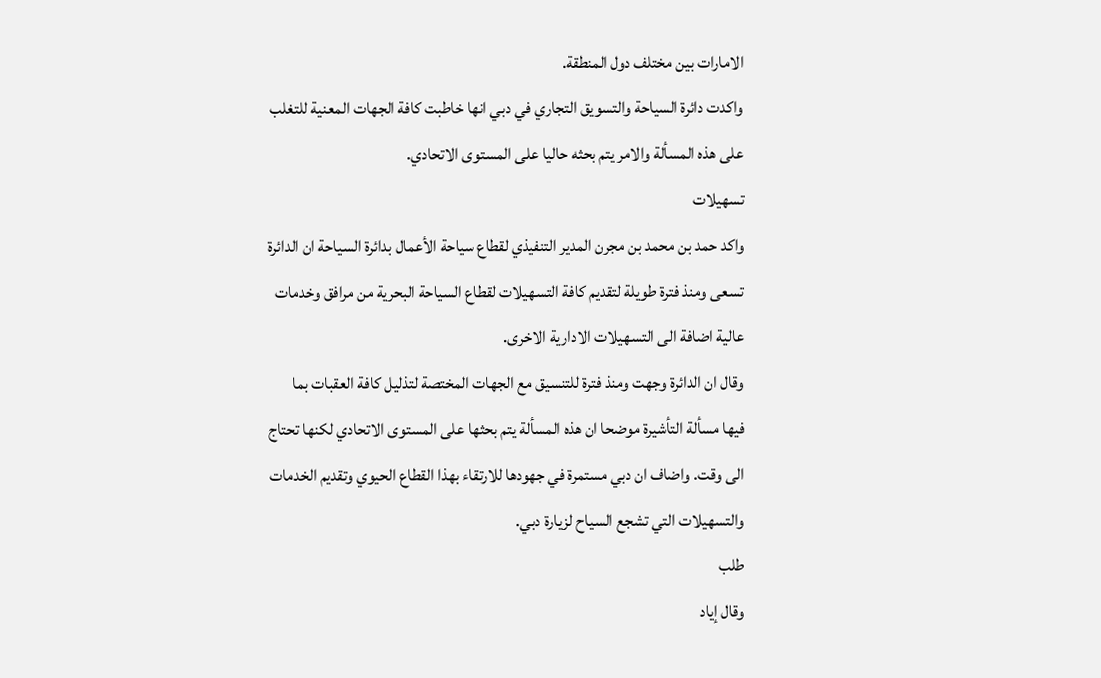الامارات بين مختلف دول المنطقة.
واكدت دائرة السياحة والتسويق التجاري في دبي انها خاطبت كافة الجهات المعنية للتغلب على هذه المسألة والامر يتم بحثه حاليا على المستوى الاتحادي.
تسهيلات
واكد حمد بن محمد بن مجرن المدير التنفيذي لقطاع سياحة الأعمال بدائرة السياحة ان الدائرة تسعى ومنذ فترة طويلة لتقديم كافة التسهيلات لقطاع السياحة البحرية من مرافق وخدمات عالية اضافة الى التسهيلات الادارية الاخرى.
وقال ان الدائرة وجهت ومنذ فترة للتنسيق مع الجهات المختصة لتذليل كافة العقبات بما فيها مسألة التأشيرة موضحا ان هذه المسألة يتم بحثها على المستوى الاتحادي لكنها تحتاج الى وقت. واضاف ان دبي مستمرة في جهودها للارتقاء بهذا القطاع الحيوي وتقديم الخدمات والتسهيلات التي تشجع السياح لزيارة دبي.
طلب
وقال إياد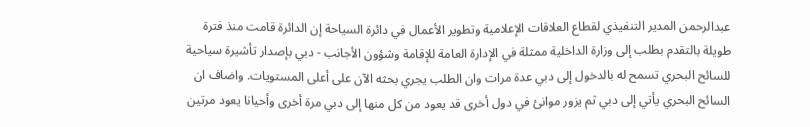عبدالرحمن المدير التنفيذي لقطاع العلاقات الإعلامية وتطوير الأعمال في دائرة السياحة إن الدائرة قامت منذ فترة طويلة بالتقدم بطلب إلى وزارة الداخلية ممثلة في الإدارة العامة للإقامة وشؤون الأجانب - دبي بإصدار تأشيرة سياحية للسائح البحري تسمح له بالدخول إلى دبي عدة مرات وان الطلب يجري بحثه الآن على أعلى المستويات. واضاف ان السائح البحري يأتي إلى دبي ثم يزور موانئ في دول أخرى قد يعود من كل منها إلى دبي مرة أخرى وأحيانا يعود مرتين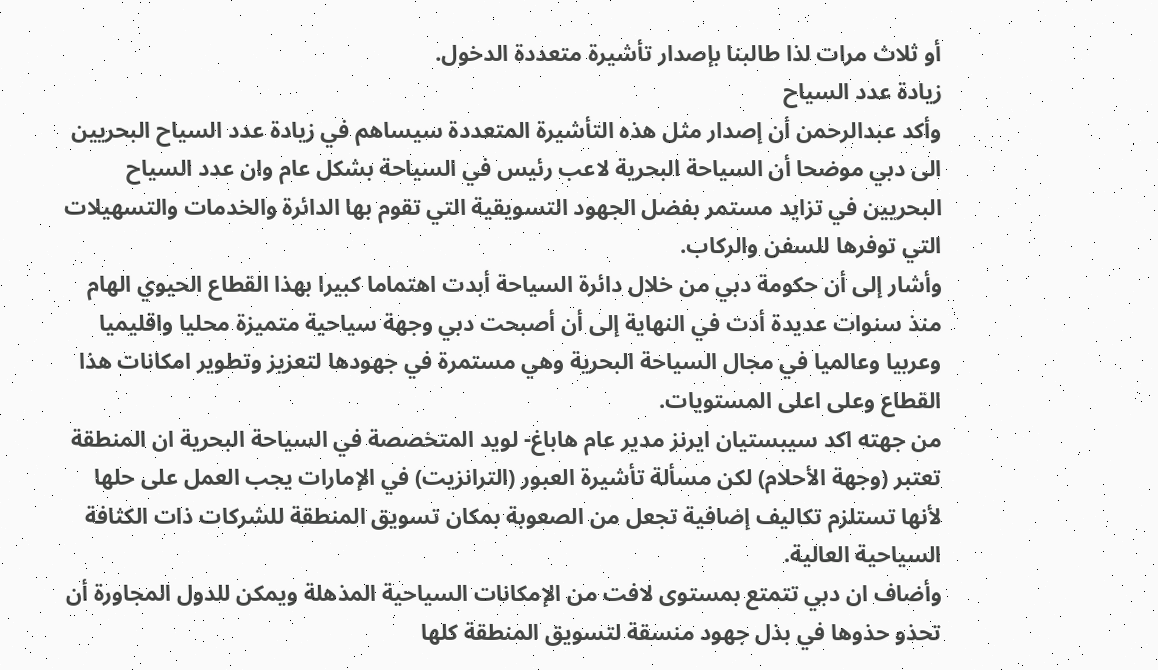أو ثلاث مرات لذا طالبنا بإصدار تأشيرة متعددة الدخول.
زيادة عدد السياح
وأكد عبدالرحمن أن إصدار مثل هذه التأشيرة المتعددة سيساهم في زيادة عدد السياح البحريين الى دبي موضحا أن السياحة البحرية لاعب رئيس في السياحة بشكل عام وان عدد السياح البحريين في تزايد مستمر بفضل الجهود التسويقية التي تقوم بها الدائرة والخدمات والتسهيلات التي توفرها للسفن والركاب.
وأشار إلى أن حكومة دبي من خلال دائرة السياحة أبدت اهتماما كبيرا بهذا القطاع الحيوي الهام منذ سنوات عديدة أدت في النهاية إلى أن أصبحت دبي وجهة سياحية متميزة محليا واقليميا وعربيا وعالميا في مجال السياحة البحرية وهي مستمرة في جهودها لتعزيز وتطوير امكانات هذا القطاع وعلى اعلى المستويات.
من جهته اكد سيبستيان ايرنز مدير عام هاباغ- لويد المتخصصة في السياحة البحرية ان المنطقة تعتبر (وجهة الأحلام) لكن مسألة تأشيرة العبور (الترانزيت) في الإمارات يجب العمل على حلها لأنها تستلزم تكاليف إضافية تجعل من الصعوبة بمكان تسويق المنطقة للشركات ذات الكثافة السياحية العالية.
وأضاف ان دبي تتمتع بمستوى لافت من الإمكانات السياحية المذهلة ويمكن للدول المجاورة أن تحذو حذوها في بذل جهود منسقة لتسويق المنطقة كلها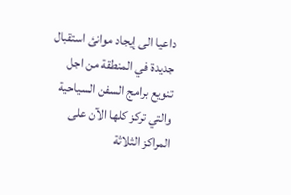داعيا الى إيجاد موانئ استقبال جديدة في المنطقة من اجل تنويع برامج السفن السياحية والتي تركز كلها الآن على المراكز الثلاثة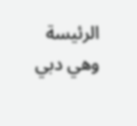الرئيسة وهي دبي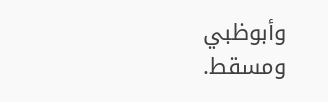وأبوظبي ومسقط.